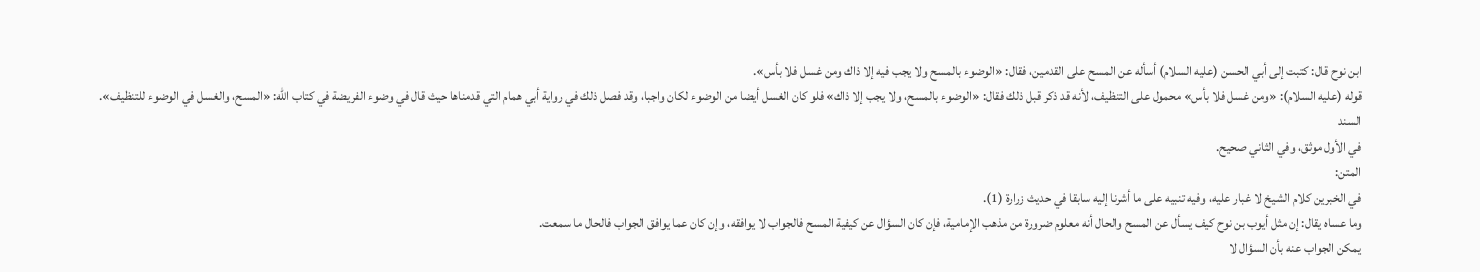ابن نوح قال: كتبت إلى أبي الحسن (عليه السلام) أسأله عن المسح على القدمين، فقال: «الوضوء بالمسح ولا يجب فيه إلا ذاك ومن غسل فلا بأس».
قوله (عليه السلام): «ومن غسل فلا بأس» محمول على التنظيف، لأنه قد ذكر قبل ذلك فقال: «الوضوء بالمسح، ولا يجب إلا ذاك» فلو كان الغسل أيضا من الوضوء لكان واجبا، وقد فصل ذلك في رواية أبي همام التي قدمناها حيث قال في وضوء الفريضة في كتاب الله: «المسح، والغسل في الوضوء للتنظيف».
السند
في الأول موثق، وفي الثاني صحيح.
المتن:
في الخبرين كلام الشيخ لا غبار عليه، وفيه تنبيه على ما أشرنا إليه سابقا في حديث زرارة (1).
وما عساه يقال: إن مثل أيوب بن نوح كيف يسأل عن المسح والحال أنه معلوم ضرورة من مذهب الإمامية، فإن كان السؤال عن كيفية المسح فالجواب لا يوافقه، وإن كان عما يوافق الجواب فالحال ما سمعت.
يمكن الجواب عنه بأن السؤال لا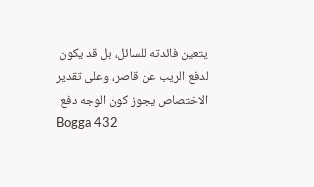يتعين فائدته للسائل، بل قد يكون لدفع الريب عن قاصر، وعلى تقدير الاختصاص يجوز كون الوجه دفع
Bogga 432